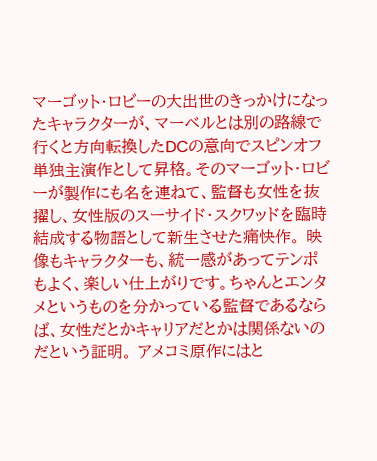マーゴット・ロビーの大出世のきっかけになったキャラクターが、マーベルとは別の路線で行くと方向転換したDCの意向でスピンオフ単独主演作として昇格。そのマーゴット・ロビーが製作にも名を連ねて、監督も女性を抜擢し、女性版のスーサイド・スクワッドを臨時結成する物語として新生させた痛快作。 映像もキャラクターも、統一感があってテンポもよく、楽しい仕上がりです。ちゃんとエンタメというものを分かっている監督であるならば、女性だとかキャリアだとかは関係ないのだという証明。 アメコミ原作にはと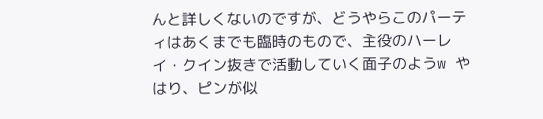んと詳しくないのですが、どうやらこのパーティはあくまでも臨時のもので、主役のハーレイ・クイン抜きで活動していく面子のようw やはり、ピンが似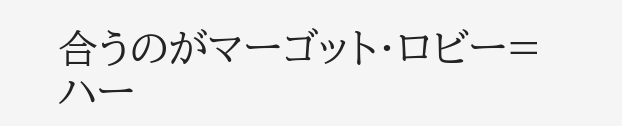合うのがマーゴット・ロビー=ハー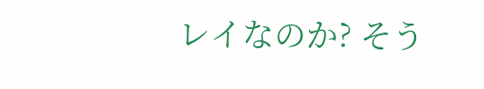レイなのか? そう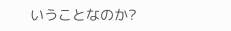いうことなのか?